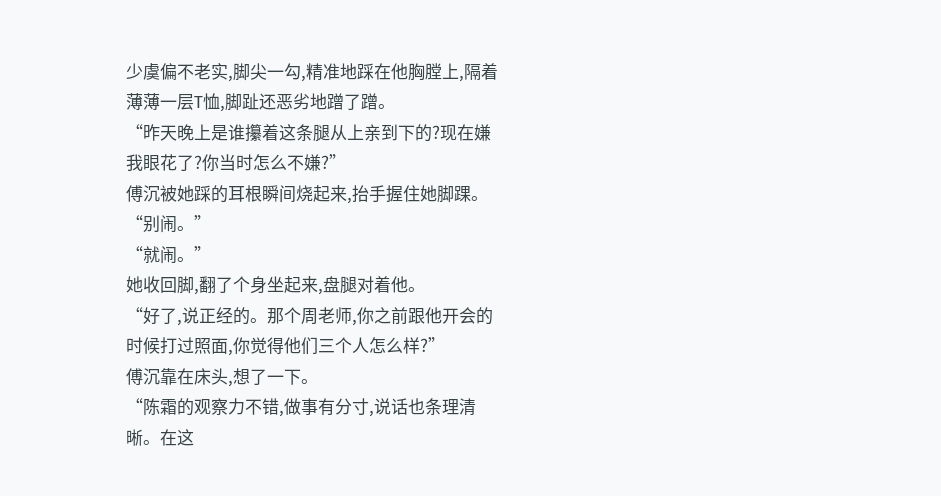少虞偏不老实,脚尖一勾,精准地踩在他胸膛上,隔着薄薄一层T恤,脚趾还恶劣地蹭了蹭。
“昨天晚上是谁攥着这条腿从上亲到下的?现在嫌我眼花了?你当时怎么不嫌?”
傅沉被她踩的耳根瞬间烧起来,抬手握住她脚踝。
“别闹。”
“就闹。”
她收回脚,翻了个身坐起来,盘腿对着他。
“好了,说正经的。那个周老师,你之前跟他开会的时候打过照面,你觉得他们三个人怎么样?”
傅沉靠在床头,想了一下。
“陈霜的观察力不错,做事有分寸,说话也条理清晰。在这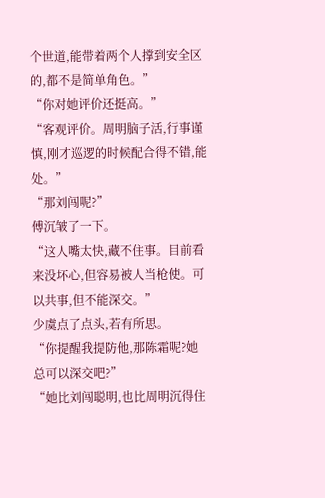个世道,能带着两个人撑到安全区的,都不是简单角色。”
“你对她评价还挺高。”
“客观评价。周明脑子活,行事谨慎,刚才巡逻的时候配合得不错,能处。”
“那刘闯呢?”
傅沉皱了一下。
“这人嘴太快,藏不住事。目前看来没坏心,但容易被人当枪使。可以共事,但不能深交。”
少虞点了点头,若有所思。
“你提醒我提防他,那陈霜呢?她总可以深交吧?”
“她比刘闯聪明,也比周明沉得住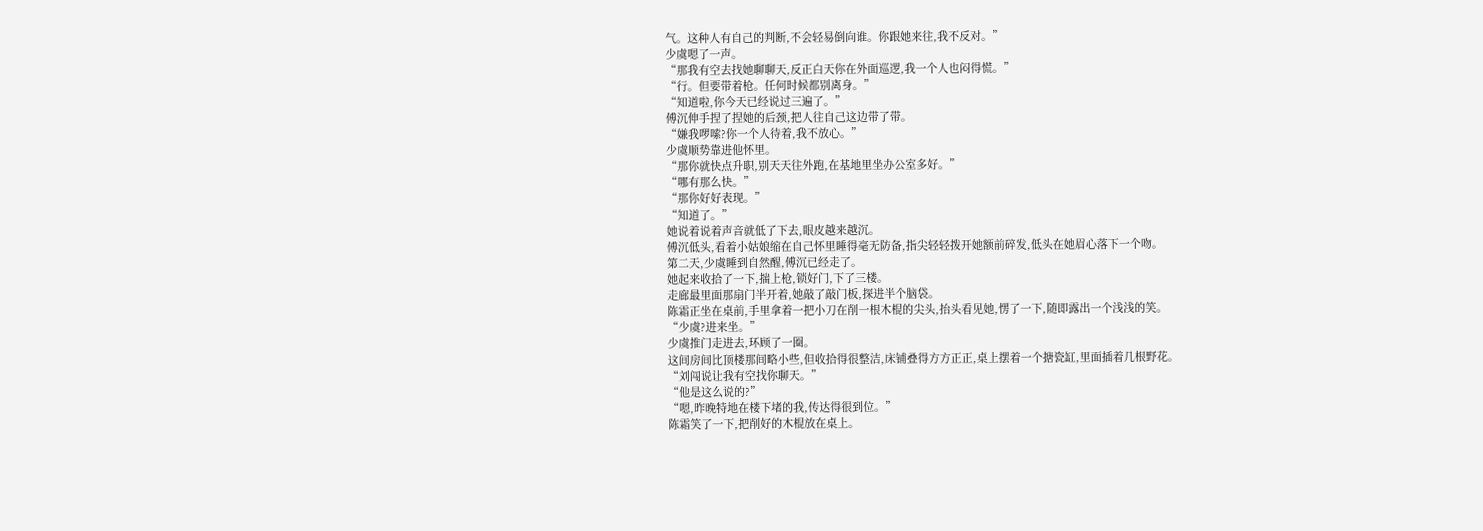气。这种人有自己的判断,不会轻易倒向谁。你跟她来往,我不反对。”
少虞嗯了一声。
“那我有空去找她聊聊天,反正白天你在外面巡逻,我一个人也闷得慌。”
“行。但要带着枪。任何时候都别离身。”
“知道啦,你今天已经说过三遍了。”
傅沉伸手捏了捏她的后颈,把人往自己这边带了带。
“嫌我啰嗦?你一个人待着,我不放心。”
少虞顺势靠进他怀里。
“那你就快点升职,别天天往外跑,在基地里坐办公室多好。”
“哪有那么快。”
“那你好好表现。”
“知道了。”
她说着说着声音就低了下去,眼皮越来越沉。
傅沉低头,看着小姑娘缩在自己怀里睡得毫无防备,指尖轻轻拨开她额前碎发,低头在她眉心落下一个吻。
第二天,少虞睡到自然醒,傅沉已经走了。
她起来收拾了一下,揣上枪,锁好门,下了三楼。
走廊最里面那扇门半开着,她敲了敲门板,探进半个脑袋。
陈霜正坐在桌前,手里拿着一把小刀在削一根木棍的尖头,抬头看见她,愣了一下,随即露出一个浅浅的笑。
“少虞?进来坐。”
少虞推门走进去,环顾了一圈。
这间房间比顶楼那间略小些,但收拾得很整洁,床铺叠得方方正正,桌上摆着一个搪瓷缸,里面插着几根野花。
“刘闯说让我有空找你聊天。”
“他是这么说的?”
“嗯,昨晚特地在楼下堵的我,传达得很到位。”
陈霜笑了一下,把削好的木棍放在桌上。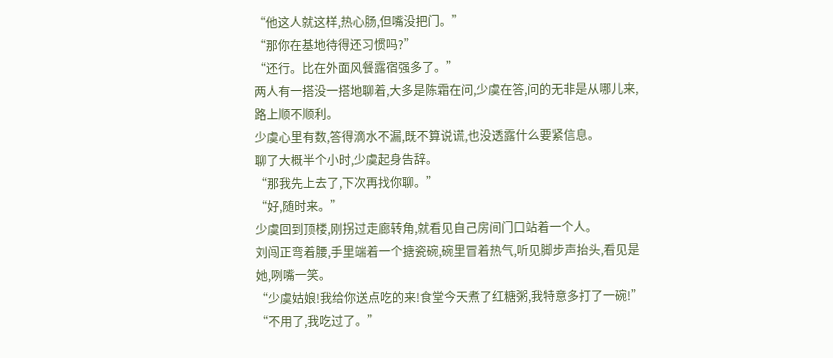“他这人就这样,热心肠,但嘴没把门。”
“那你在基地待得还习惯吗?”
“还行。比在外面风餐露宿强多了。”
两人有一搭没一搭地聊着,大多是陈霜在问,少虞在答,问的无非是从哪儿来,路上顺不顺利。
少虞心里有数,答得滴水不漏,既不算说谎,也没透露什么要紧信息。
聊了大概半个小时,少虞起身告辞。
“那我先上去了,下次再找你聊。”
“好,随时来。”
少虞回到顶楼,刚拐过走廊转角,就看见自己房间门口站着一个人。
刘闯正弯着腰,手里端着一个搪瓷碗,碗里冒着热气,听见脚步声抬头,看见是她,咧嘴一笑。
“少虞姑娘!我给你送点吃的来!食堂今天煮了红糖粥,我特意多打了一碗!”
“不用了,我吃过了。”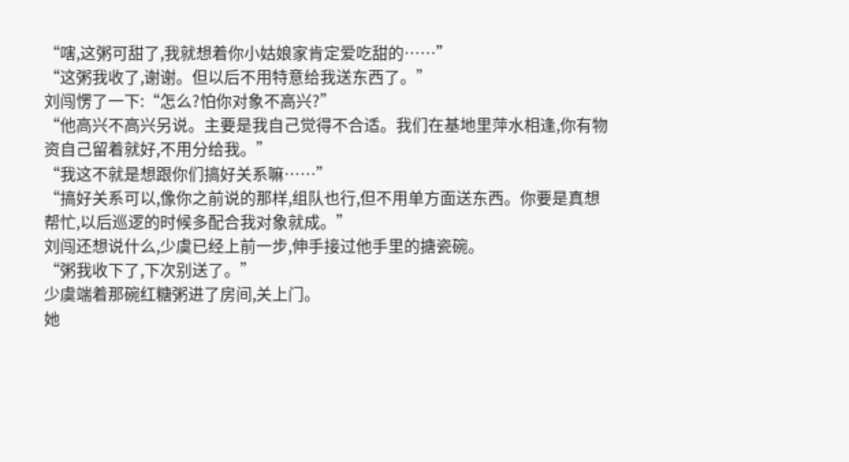“嗐,这粥可甜了,我就想着你小姑娘家肯定爱吃甜的……”
“这粥我收了,谢谢。但以后不用特意给我送东西了。”
刘闯愣了一下:“怎么?怕你对象不高兴?”
“他高兴不高兴另说。主要是我自己觉得不合适。我们在基地里萍水相逢,你有物资自己留着就好,不用分给我。”
“我这不就是想跟你们搞好关系嘛……”
“搞好关系可以,像你之前说的那样,组队也行,但不用单方面送东西。你要是真想帮忙,以后巡逻的时候多配合我对象就成。”
刘闯还想说什么,少虞已经上前一步,伸手接过他手里的搪瓷碗。
“粥我收下了,下次别送了。”
少虞端着那碗红糖粥进了房间,关上门。
她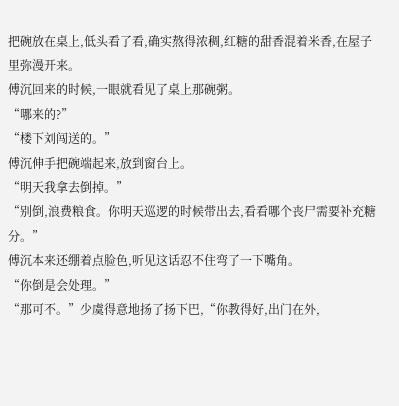把碗放在桌上,低头看了看,确实熬得浓稠,红糖的甜香混着米香,在屋子里弥漫开来。
傅沉回来的时候,一眼就看见了桌上那碗粥。
“哪来的?”
“楼下刘闯送的。”
傅沉伸手把碗端起来,放到窗台上。
“明天我拿去倒掉。”
“别倒,浪费粮食。你明天巡逻的时候带出去,看看哪个丧尸需要补充糖分。”
傅沉本来还绷着点脸色,听见这话忍不住弯了一下嘴角。
“你倒是会处理。”
“那可不。”少虞得意地扬了扬下巴,“你教得好,出门在外,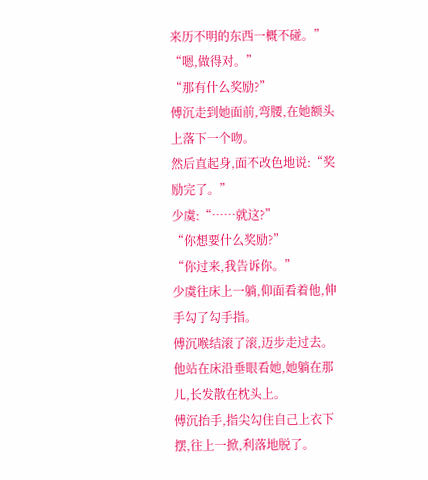来历不明的东西一概不碰。”
“嗯,做得对。”
“那有什么奖励?”
傅沉走到她面前,弯腰,在她额头上落下一个吻。
然后直起身,面不改色地说:“奖励完了。”
少虞:“……就这?”
“你想要什么奖励?”
“你过来,我告诉你。”
少虞往床上一躺,仰面看着他,伸手勾了勾手指。
傅沉喉结滚了滚,迈步走过去。
他站在床沿垂眼看她,她躺在那儿,长发散在枕头上。
傅沉抬手,指尖勾住自己上衣下摆,往上一掀,利落地脱了。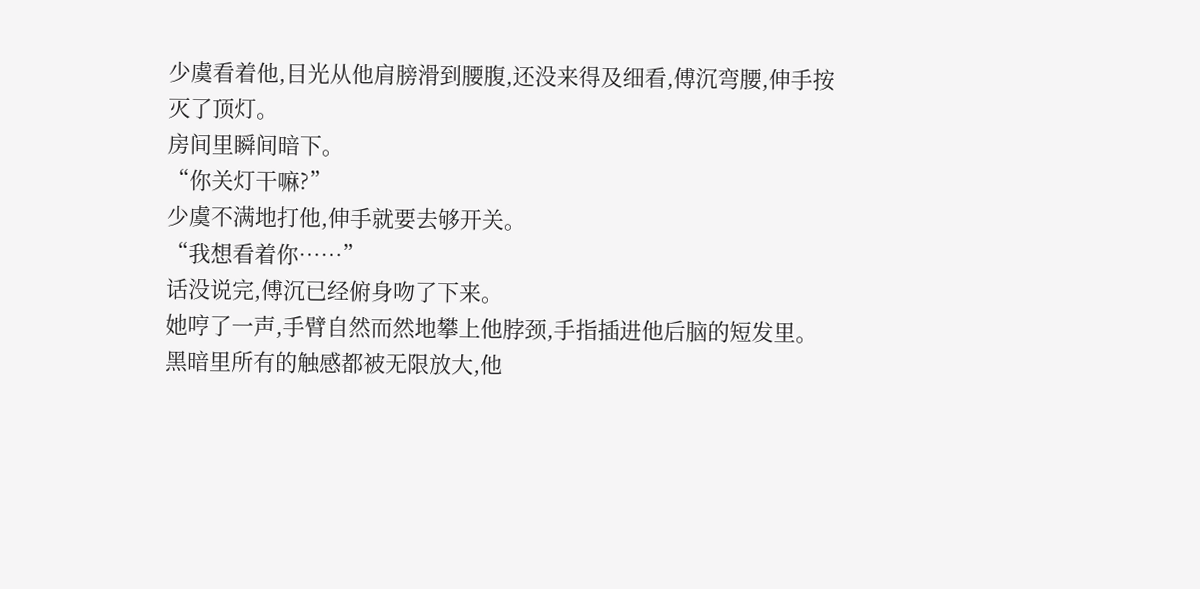少虞看着他,目光从他肩膀滑到腰腹,还没来得及细看,傅沉弯腰,伸手按灭了顶灯。
房间里瞬间暗下。
“你关灯干嘛?”
少虞不满地打他,伸手就要去够开关。
“我想看着你……”
话没说完,傅沉已经俯身吻了下来。
她哼了一声,手臂自然而然地攀上他脖颈,手指插进他后脑的短发里。
黑暗里所有的触感都被无限放大,他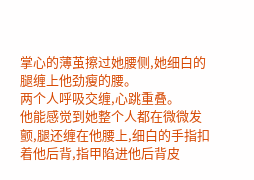掌心的薄茧擦过她腰侧,她细白的腿缠上他劲瘦的腰。
两个人呼吸交缠,心跳重叠。
他能感觉到她整个人都在微微发颤,腿还缠在他腰上,细白的手指扣着他后背,指甲陷进他后背皮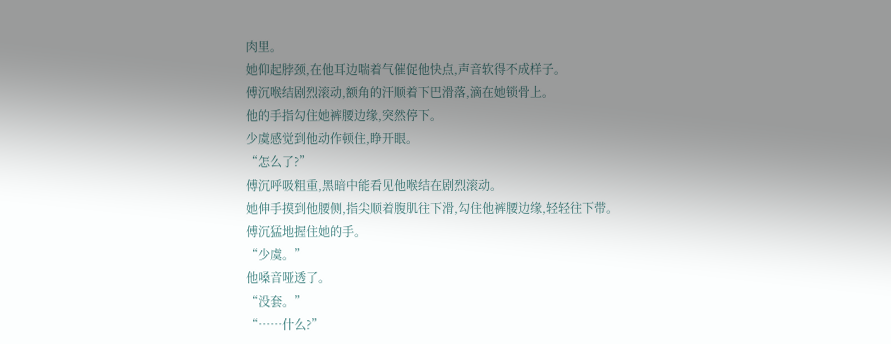肉里。
她仰起脖颈,在他耳边喘着气催促他快点,声音软得不成样子。
傅沉喉结剧烈滚动,额角的汗顺着下巴滑落,滴在她锁骨上。
他的手指勾住她裤腰边缘,突然停下。
少虞感觉到他动作顿住,睁开眼。
“怎么了?”
傅沉呼吸粗重,黑暗中能看见他喉结在剧烈滚动。
她伸手摸到他腰侧,指尖顺着腹肌往下滑,勾住他裤腰边缘,轻轻往下带。
傅沉猛地握住她的手。
“少虞。”
他嗓音哑透了。
“没套。”
“……什么?”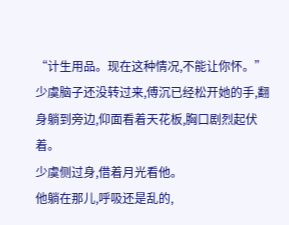“计生用品。现在这种情况,不能让你怀。”
少虞脑子还没转过来,傅沉已经松开她的手,翻身躺到旁边,仰面看着天花板,胸口剧烈起伏着。
少虞侧过身,借着月光看他。
他躺在那儿,呼吸还是乱的,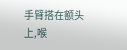手臂搭在额头上,喉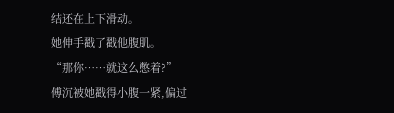结还在上下滑动。
她伸手戳了戳他腹肌。
“那你……就这么憋着?”
傅沉被她戳得小腹一紧,偏过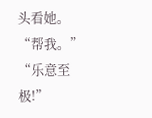头看她。
“帮我。”
“乐意至极!”